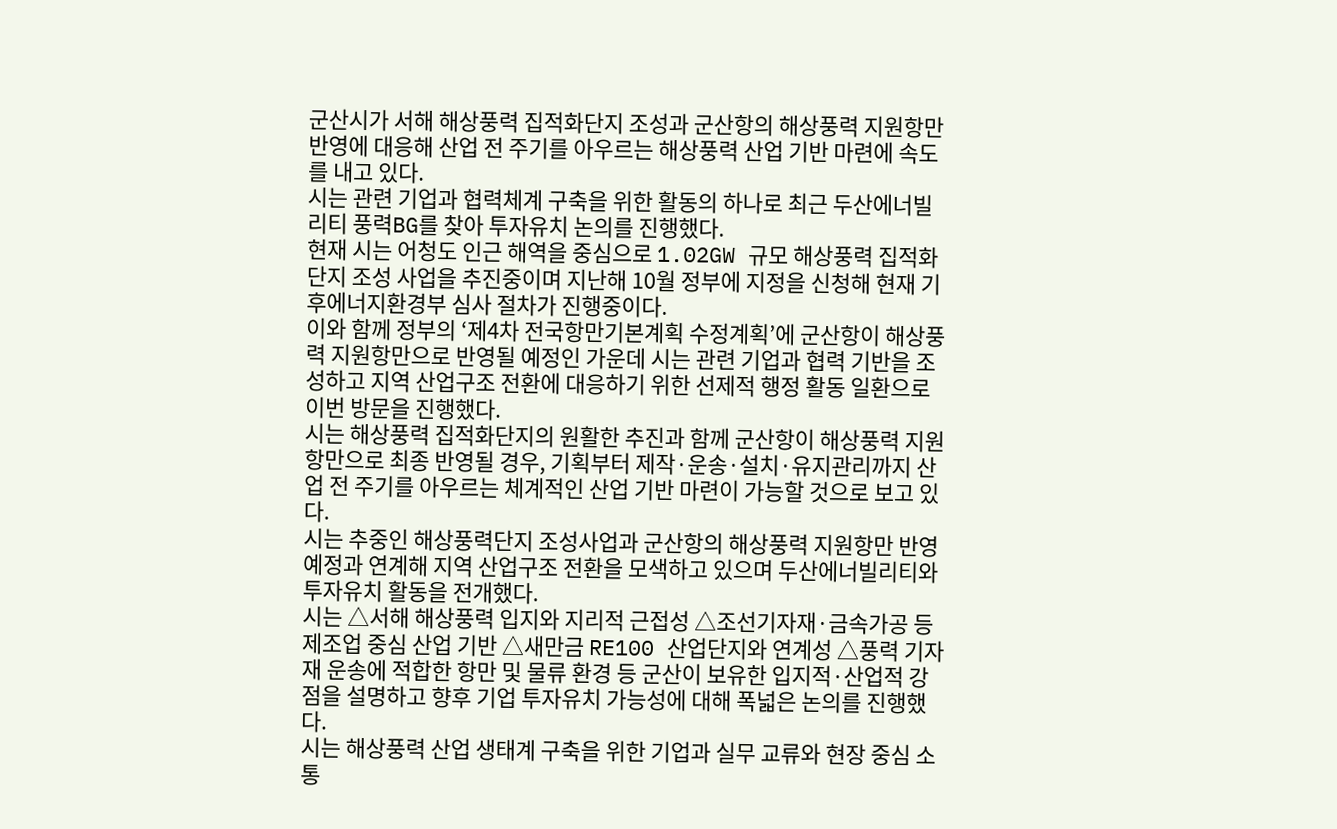군산시가 서해 해상풍력 집적화단지 조성과 군산항의 해상풍력 지원항만 반영에 대응해 산업 전 주기를 아우르는 해상풍력 산업 기반 마련에 속도를 내고 있다.
시는 관련 기업과 협력체계 구축을 위한 활동의 하나로 최근 두산에너빌리티 풍력BG를 찾아 투자유치 논의를 진행했다.
현재 시는 어청도 인근 해역을 중심으로 1.02GW 규모 해상풍력 집적화단지 조성 사업을 추진중이며 지난해 10월 정부에 지정을 신청해 현재 기후에너지환경부 심사 절차가 진행중이다.
이와 함께 정부의 ‘제4차 전국항만기본계획 수정계획’에 군산항이 해상풍력 지원항만으로 반영될 예정인 가운데 시는 관련 기업과 협력 기반을 조성하고 지역 산업구조 전환에 대응하기 위한 선제적 행정 활동 일환으로 이번 방문을 진행했다.
시는 해상풍력 집적화단지의 원활한 추진과 함께 군산항이 해상풍력 지원항만으로 최종 반영될 경우, 기획부터 제작·운송·설치·유지관리까지 산업 전 주기를 아우르는 체계적인 산업 기반 마련이 가능할 것으로 보고 있다.
시는 추중인 해상풍력단지 조성사업과 군산항의 해상풍력 지원항만 반영 예정과 연계해 지역 산업구조 전환을 모색하고 있으며 두산에너빌리티와 투자유치 활동을 전개했다.
시는 △서해 해상풍력 입지와 지리적 근접성 △조선기자재·금속가공 등 제조업 중심 산업 기반 △새만금 RE100 산업단지와 연계성 △풍력 기자재 운송에 적합한 항만 및 물류 환경 등 군산이 보유한 입지적·산업적 강점을 설명하고 향후 기업 투자유치 가능성에 대해 폭넓은 논의를 진행했다.
시는 해상풍력 산업 생태계 구축을 위한 기업과 실무 교류와 현장 중심 소통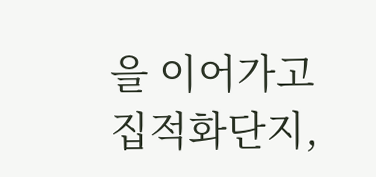을 이어가고 집적화단지,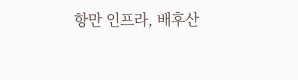항만 인프라, 배후산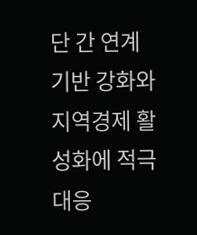단 간 연계 기반 강화와 지역경제 활성화에 적극 대응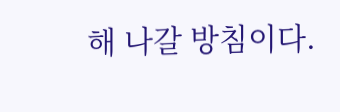해 나갈 방침이다.